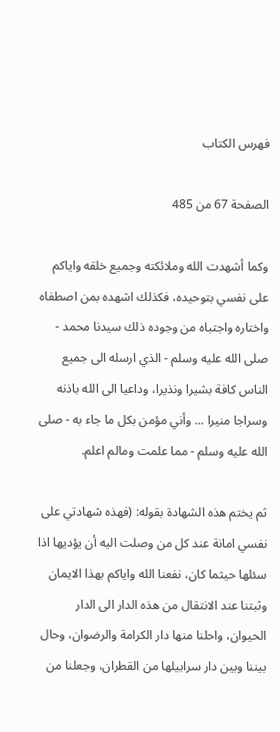فهرس الكتاب

الصفحة 67 من 485

وكما أشهدت الله وملائكته وجميع خلقه واياكم على نفسي بتوحيده، فكذلك اشهده بمن اصطفاه واختاره واجتباه من وجوده ذلك سيدنا محمد - صلى الله عليه وسلم - الذي ارسله الى جميع الناس كافة بشيرا ونذيرا، وداعيا الى الله باذنه وسراجا منيرا ... وأني مؤمن بكل ما جاء به - صلى الله عليه وسلم - مما علمت ومالم اعلم.

ثم يختم هذه الشهادة بقوله: (فهذه شهادتي على نفسي امانة عند كل من وصلت اليه أن يؤديها اذا سئلها حيثما كان، نفعنا الله واياكم بهذا الايمان وثبتنا عند الانتقال من هذه الدار الى الدار الحيوان، واحلنا منها دار الكرامة والرضوان، وحال بيننا وبين دار سرابيلها من القطران، وجعلنا من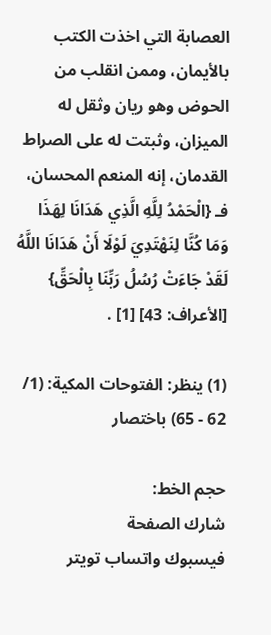العصابة التي اخذت الكتب بالأيمان، وممن انقلب من الحوض وهو ريان وثقل له الميزان، وثبتت له على الصراط القدمان، إنه المنعم المحسان، فـ {الْحَمْدُ لِلَّهِ الَّذِي هَدَانَا لِهَذَا وَمَا كُنَّا لِنَهْتَدِيَ لَوْلَا أَنْ هَدَانَا اللَّهُ لَقَدْ جَاءَتْ رُسُلُ رَبِّنَا بِالْحَقِّ} [الأعراف: 43] [1] .

(1) ينظر: الفتوحات المكية: (1/ 62 - 65) باختصار

حجم الخط:
شارك الصفحة
فيسبوك واتساب تويتر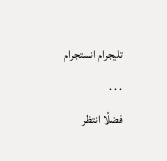تليجرام انستجرام
. . .
فضلًا انتظر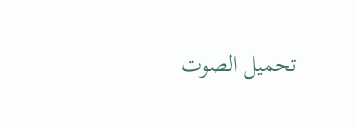تحميل الصوت